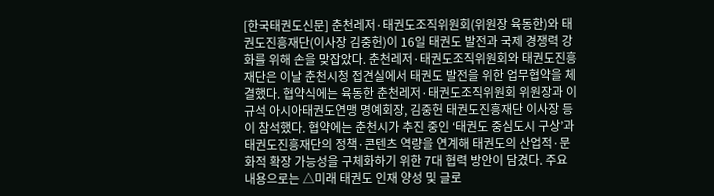[한국태권도신문] 춘천레저·태권도조직위원회(위원장 육동한)와 태권도진흥재단(이사장 김중헌)이 16일 태권도 발전과 국제 경쟁력 강화를 위해 손을 맞잡았다. 춘천레저·태권도조직위원회와 태권도진흥재단은 이날 춘천시청 접견실에서 태권도 발전을 위한 업무협약을 체결했다. 협약식에는 육동한 춘천레저·태권도조직위원회 위원장과 이규석 아시아태권도연맹 명예회장, 김중헌 태권도진흥재단 이사장 등이 참석했다. 협약에는 춘천시가 추진 중인 ‘태권도 중심도시 구상’과 태권도진흥재단의 정책·콘텐츠 역량을 연계해 태권도의 산업적·문화적 확장 가능성을 구체화하기 위한 7대 협력 방안이 담겼다. 주요 내용으로는 △미래 태권도 인재 양성 및 글로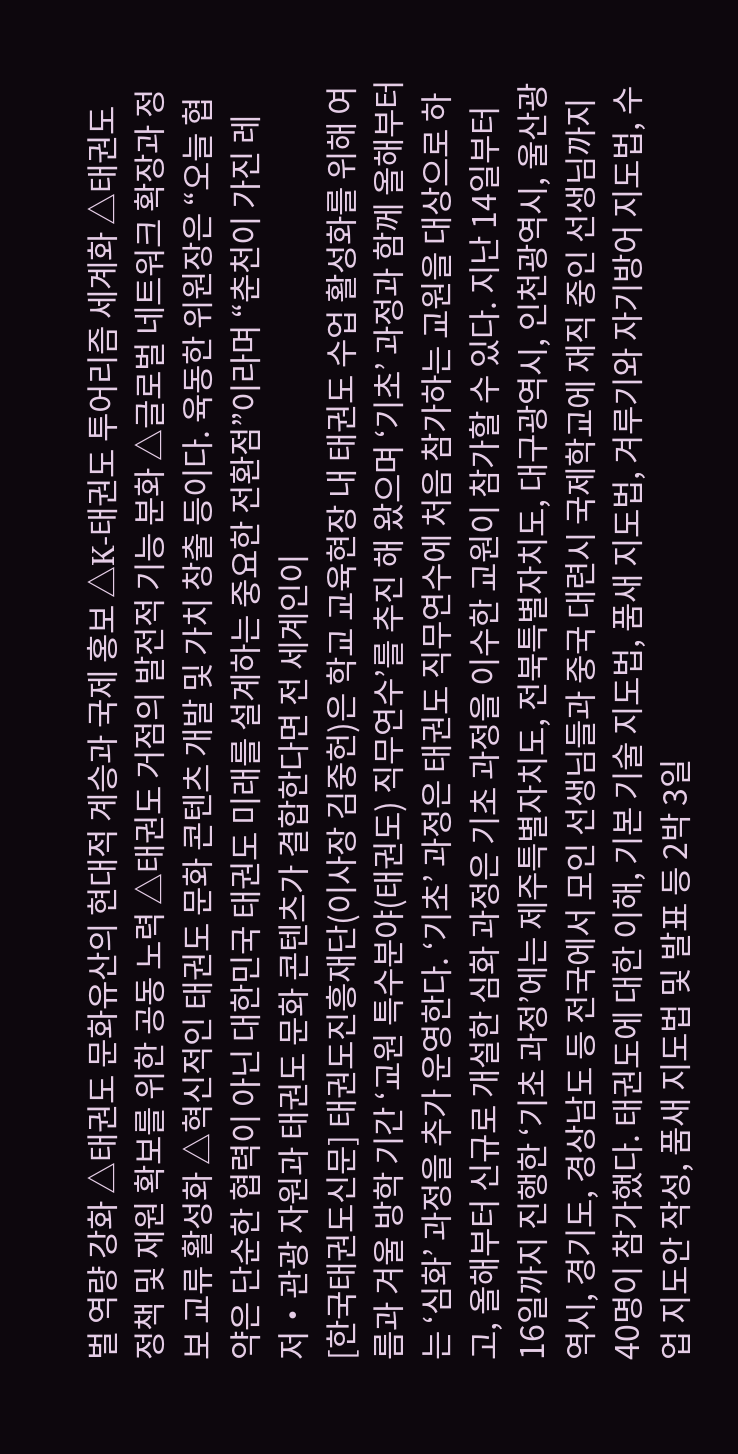벌 역량 강화 △태권도 문화유산의 현대적 계승과 국제 홍보 △K-태권도 투어리즘 세계화 △태권도 정책 및 재원 확보를 위한 공동 노력 △태권도 거점의 발전적 기능 분화 △글로벌 네트워크 확장과 정보 교류 활성화 △혁신적인 태권도 문화 콘텐츠 개발 및 가치 창출 등이다. 육동한 위원장은 “오늘 협약은 단순한 협력이 아닌 대한민국 태권도 미래를 설계하는 중요한 전환점”이라며 “춘천이 가진 레저‧관광 자원과 태권도 문화 콘텐츠가 결합한다면 전 세계인이
[한국태권도신문] 태권도진흥재단(이사장 김중헌)은 학교 교육현장 내 태권도 수업 활성화를 위해 여름과 겨울 방학 기간 ‘교원 특수분야(태권도) 직무연수’를 추진 해 왔으며 ‘기초’ 과정과 함께 올해부터는 ‘심화’ 과정을 추가 운영한다. ‘기초’ 과정은 태권도 직무연수에 처음 참가하는 교원을 대상으로 하고, 올해부터 신규로 개설한 심화 과정은 기초 과정을 이수한 교원이 참가할 수 있다. 지난 14일부터 16일까지 진행한 ‘기초 과정’에는 제주특별자치도, 전북특별자치도, 대구광역시, 인천광역시, 울산광역시, 경기도, 경상남도 등 전국에서 모인 선생님들과 중국 대련시 국제학교에 재직 중인 선생님까지 40명이 참가했다. 태권도에 대한 이해, 기본 기술 지도법, 품새 지도법, 겨루기와 자기방어 지도법, 수업 지도안 작성, 품새 지도법 및 발표 등 2박 3일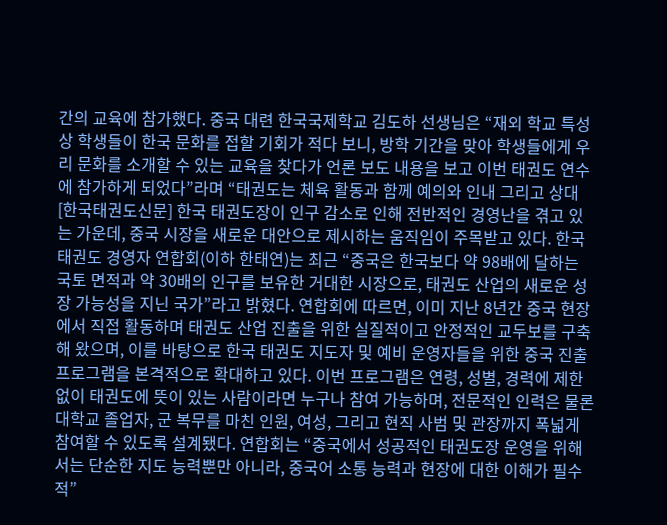간의 교육에 참가했다. 중국 대련 한국국제학교 김도하 선생님은 “재외 학교 특성상 학생들이 한국 문화를 접할 기회가 적다 보니, 방학 기간을 맞아 학생들에게 우리 문화를 소개할 수 있는 교육을 찾다가 언론 보도 내용을 보고 이번 태권도 연수에 참가하게 되었다”라며 “태권도는 체육 활동과 함께 예의와 인내 그리고 상대
[한국태권도신문] 한국 태권도장이 인구 감소로 인해 전반적인 경영난을 겪고 있는 가운데, 중국 시장을 새로운 대안으로 제시하는 움직임이 주목받고 있다. 한국 태권도 경영자 연합회(이하 한태연)는 최근 “중국은 한국보다 약 98배에 달하는 국토 면적과 약 30배의 인구를 보유한 거대한 시장으로, 태권도 산업의 새로운 성장 가능성을 지닌 국가”라고 밝혔다. 연합회에 따르면, 이미 지난 8년간 중국 현장에서 직접 활동하며 태권도 산업 진출을 위한 실질적이고 안정적인 교두보를 구축해 왔으며, 이를 바탕으로 한국 태권도 지도자 및 예비 운영자들을 위한 중국 진출 프로그램을 본격적으로 확대하고 있다. 이번 프로그램은 연령, 성별, 경력에 제한 없이 태권도에 뜻이 있는 사람이라면 누구나 참여 가능하며, 전문적인 인력은 물론 대학교 졸업자, 군 복무를 마친 인원, 여성, 그리고 현직 사범 및 관장까지 폭넓게 참여할 수 있도록 설계됐다. 연합회는 “중국에서 성공적인 태권도장 운영을 위해서는 단순한 지도 능력뿐만 아니라, 중국어 소통 능력과 현장에 대한 이해가 필수적”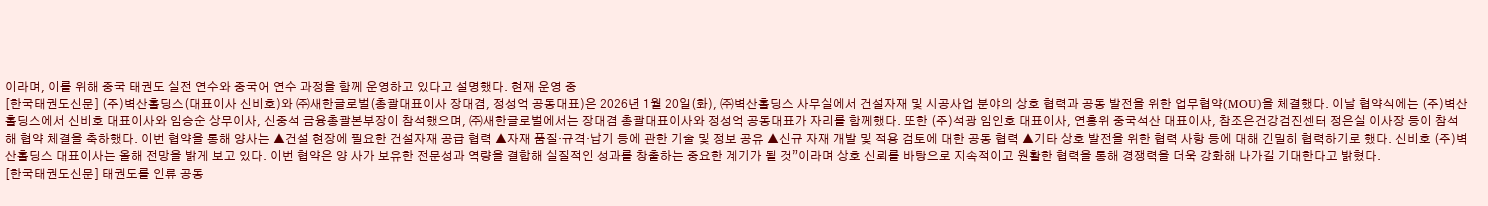이라며, 이를 위해 중국 태권도 실전 연수와 중국어 연수 과정을 함께 운영하고 있다고 설명했다. 현재 운영 중
[한국태권도신문] (주)벽산홀딩스(대표이사 신비호)와 ㈜새한글로벌(총괄대표이사 장대겸, 정성억 공동대표)은 2026년 1월 20일(화), ㈜벽산홀딩스 사무실에서 건설자재 및 시공사업 분야의 상호 협력과 공동 발전을 위한 업무협약(MOU)을 체결했다. 이날 협약식에는 (주)벽산홀딩스에서 신비호 대표이사와 임승순 상무이사, 신중석 금융총괄본부장이 참석했으며, ㈜새한글로벌에서는 장대겸 총괄대표이사와 정성억 공동대표가 자리를 함께했다. 또한 (주)석광 임인호 대표이사, 연홍위 중국석산 대표이사, 참조은건강검진센터 정은실 이사장 등이 참석해 협약 체결을 축하했다. 이번 협약을 통해 양사는 ▲건설 현장에 필요한 건설자재 공급 협력 ▲자재 품질·규격·납기 등에 관한 기술 및 정보 공유 ▲신규 자재 개발 및 적용 검토에 대한 공동 협력 ▲기타 상호 발전을 위한 협력 사항 등에 대해 긴밀히 협력하기로 했다. 신비호 (주)벽산홀딩스 대표이사는 올해 전망을 밝게 보고 있다. 이번 협약은 양 사가 보유한 전문성과 역량을 결합해 실질적인 성과를 창출하는 중요한 계기가 될 것”이라며 상호 신뢰를 바탕으로 지속적이고 원활한 협력을 통해 경쟁력을 더욱 강화해 나가길 기대한다고 밝혔다.
[한국태권도신문] 태권도를 인류 공동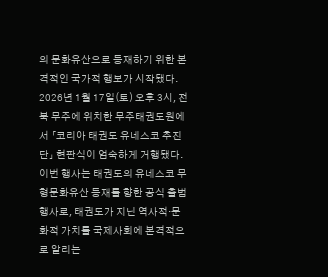의 문화유산으로 등재하기 위한 본격적인 국가적 행보가 시작됐다. 2026년 1월 17일(토) 오후 3시, 전북 무주에 위치한 무주태권도원에서 「코리아 태권도 유네스코 추진단」 현판식이 엄숙하게 거행됐다. 이번 행사는 태권도의 유네스코 무형문화유산 등재를 향한 공식 출범 행사로, 태권도가 지닌 역사적·문화적 가치를 국제사회에 본격적으로 알리는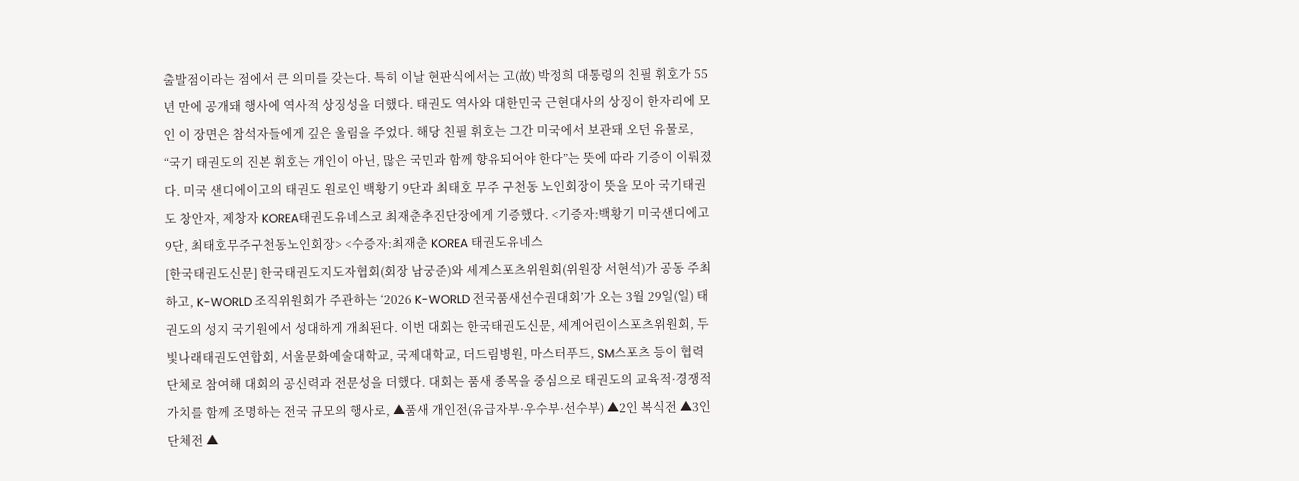출발점이라는 점에서 큰 의미를 갖는다. 특히 이날 현판식에서는 고(故) 박정희 대통령의 친필 휘호가 55년 만에 공개돼 행사에 역사적 상징성을 더했다. 태권도 역사와 대한민국 근현대사의 상징이 한자리에 모인 이 장면은 참석자들에게 깊은 울림을 주었다. 해당 친필 휘호는 그간 미국에서 보관돼 오던 유물로, “국기 태권도의 진본 휘호는 개인이 아닌, 많은 국민과 함께 향유되어야 한다”는 뜻에 따라 기증이 이뤄졌다. 미국 샌디에이고의 태권도 원로인 백황기 9단과 최태호 무주 구천동 노인회장이 뜻을 모아 국기태권도 창안자, 제창자 KOREA태권도유네스코 최재춘추진단장에게 기증했다. <기증자:백황기 미국샌디에고9단, 최태호무주구천동노인회장> <수증자:최재춘 KOREA 태권도유네스
[한국태권도신문] 한국태권도지도자협회(회장 남궁준)와 세계스포츠위원회(위원장 서현석)가 공동 주최하고, K-WORLD 조직위원회가 주관하는 ‘2026 K-WORLD 전국품새선수권대회’가 오는 3월 29일(일) 태권도의 성지 국기원에서 성대하게 개최된다. 이번 대회는 한국태권도신문, 세계어린이스포츠위원회, 두빛나래태권도연합회, 서울문화예술대학교, 국제대학교, 더드림병원, 마스터푸드, SM스포츠 등이 협력단체로 참여해 대회의 공신력과 전문성을 더했다. 대회는 품새 종목을 중심으로 태권도의 교육적·경쟁적 가치를 함께 조명하는 전국 규모의 행사로, ▲품새 개인전(유급자부·우수부·선수부) ▲2인 복식전 ▲3인 단체전 ▲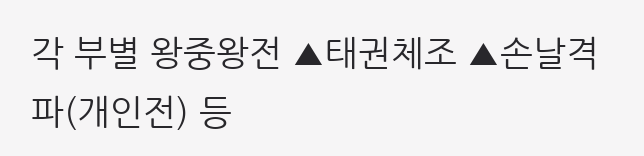각 부별 왕중왕전 ▲태권체조 ▲손날격파(개인전) 등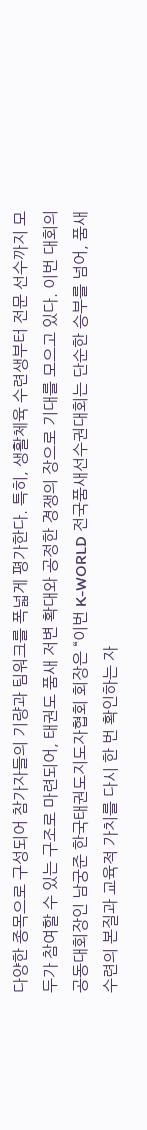다양한 종목으로 구성되어 참가자들의 기량과 팀워크를 폭넓게 평가한다. 특히, 생활체육 수련생부터 전문 선수까지 모두가 참여할 수 있는 구조로 마련되어, 태권도 품새 저변 확대와 공정한 경쟁의 장으로 기대를 모으고 있다. 이번 대회의 공동대회장인 남궁준 한국태권도지도자협회 회장은 “이번 K-WORLD 전국품새선수권대회는 단순한 승부를 넘어, 품새 수련의 본질과 교육적 가치를 다시 한 번 확인하는 자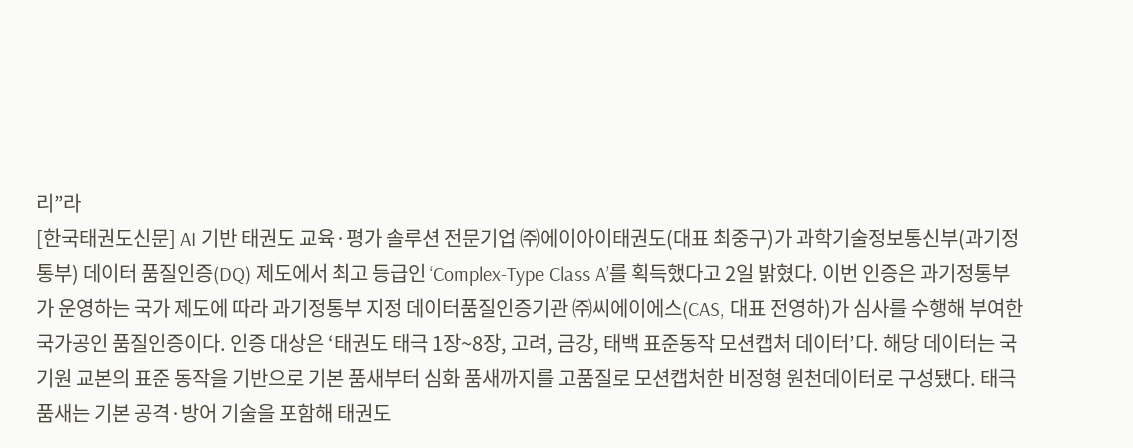리”라
[한국태권도신문] AI 기반 태권도 교육·평가 솔루션 전문기업 ㈜에이아이태권도(대표 최중구)가 과학기술정보통신부(과기정통부) 데이터 품질인증(DQ) 제도에서 최고 등급인 ‘Complex-Type Class A’를 획득했다고 2일 밝혔다. 이번 인증은 과기정통부가 운영하는 국가 제도에 따라 과기정통부 지정 데이터품질인증기관 ㈜씨에이에스(CAS, 대표 전영하)가 심사를 수행해 부여한 국가공인 품질인증이다. 인증 대상은 ‘태권도 태극 1장~8장, 고려, 금강, 태백 표준동작 모션캡처 데이터’다. 해당 데이터는 국기원 교본의 표준 동작을 기반으로 기본 품새부터 심화 품새까지를 고품질로 모션캡처한 비정형 원천데이터로 구성됐다. 태극 품새는 기본 공격·방어 기술을 포함해 태권도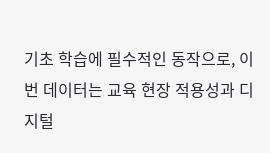기초 학습에 필수적인 동작으로, 이번 데이터는 교육 현장 적용성과 디지털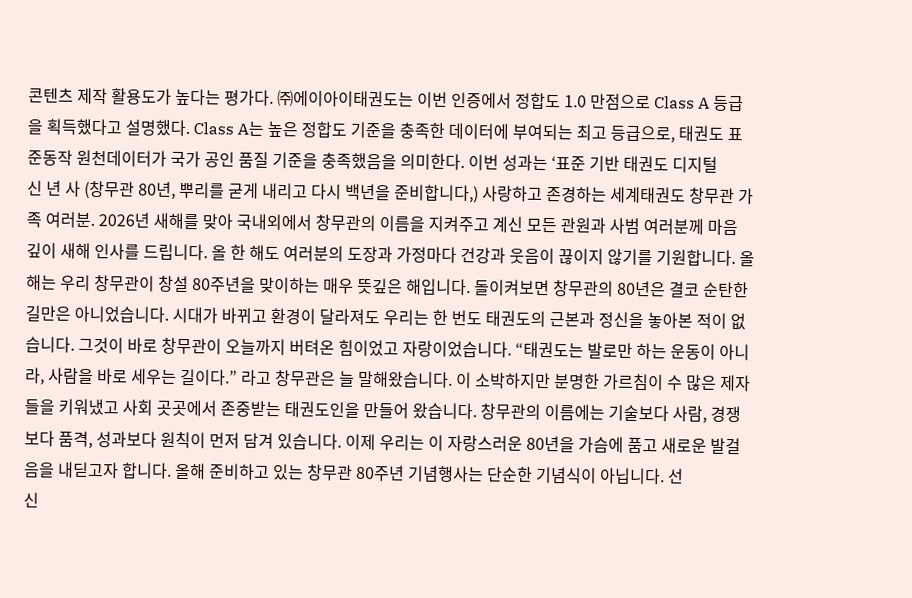콘텐츠 제작 활용도가 높다는 평가다. ㈜에이아이태권도는 이번 인증에서 정합도 1.0 만점으로 Class A 등급을 획득했다고 설명했다. Class A는 높은 정합도 기준을 충족한 데이터에 부여되는 최고 등급으로, 태권도 표준동작 원천데이터가 국가 공인 품질 기준을 충족했음을 의미한다. 이번 성과는 ‘표준 기반 태권도 디지털
신 년 사 (창무관 80년, 뿌리를 굳게 내리고 다시 백년을 준비합니다,) 사랑하고 존경하는 세계태권도 창무관 가족 여러분. 2026년 새해를 맞아 국내외에서 창무관의 이름을 지켜주고 계신 모든 관원과 사범 여러분께 마음 깊이 새해 인사를 드립니다. 올 한 해도 여러분의 도장과 가정마다 건강과 웃음이 끊이지 않기를 기원합니다. 올해는 우리 창무관이 창설 80주년을 맞이하는 매우 뜻깊은 해입니다. 돌이켜보면 창무관의 80년은 결코 순탄한 길만은 아니었습니다. 시대가 바뀌고 환경이 달라져도 우리는 한 번도 태권도의 근본과 정신을 놓아본 적이 없습니다. 그것이 바로 창무관이 오늘까지 버텨온 힘이었고 자랑이었습니다. “태권도는 발로만 하는 운동이 아니라, 사람을 바로 세우는 길이다.” 라고 창무관은 늘 말해왔습니다. 이 소박하지만 분명한 가르침이 수 많은 제자들을 키워냈고 사회 곳곳에서 존중받는 태권도인을 만들어 왔습니다. 창무관의 이름에는 기술보다 사람, 경쟁보다 품격, 성과보다 원칙이 먼저 담겨 있습니다. 이제 우리는 이 자랑스러운 80년을 가슴에 품고 새로운 발걸음을 내딛고자 합니다. 올해 준비하고 있는 창무관 80주년 기념행사는 단순한 기념식이 아닙니다. 선
신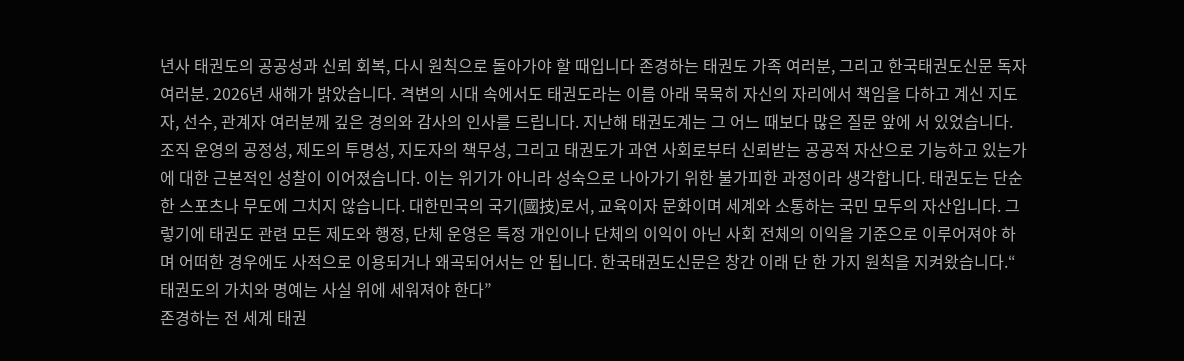년사 태권도의 공공성과 신뢰 회복, 다시 원칙으로 돌아가야 할 때입니다 존경하는 태권도 가족 여러분, 그리고 한국태권도신문 독자 여러분. 2026년 새해가 밝았습니다. 격변의 시대 속에서도 태권도라는 이름 아래 묵묵히 자신의 자리에서 책임을 다하고 계신 지도자, 선수, 관계자 여러분께 깊은 경의와 감사의 인사를 드립니다. 지난해 태권도계는 그 어느 때보다 많은 질문 앞에 서 있었습니다. 조직 운영의 공정성, 제도의 투명성, 지도자의 책무성, 그리고 태권도가 과연 사회로부터 신뢰받는 공공적 자산으로 기능하고 있는가에 대한 근본적인 성찰이 이어졌습니다. 이는 위기가 아니라 성숙으로 나아가기 위한 불가피한 과정이라 생각합니다. 태권도는 단순한 스포츠나 무도에 그치지 않습니다. 대한민국의 국기(國技)로서, 교육이자 문화이며 세계와 소통하는 국민 모두의 자산입니다. 그렇기에 태권도 관련 모든 제도와 행정, 단체 운영은 특정 개인이나 단체의 이익이 아닌 사회 전체의 이익을 기준으로 이루어져야 하며 어떠한 경우에도 사적으로 이용되거나 왜곡되어서는 안 됩니다. 한국태권도신문은 창간 이래 단 한 가지 원칙을 지켜왔습니다.“ 태권도의 가치와 명예는 사실 위에 세워져야 한다”
존경하는 전 세계 태권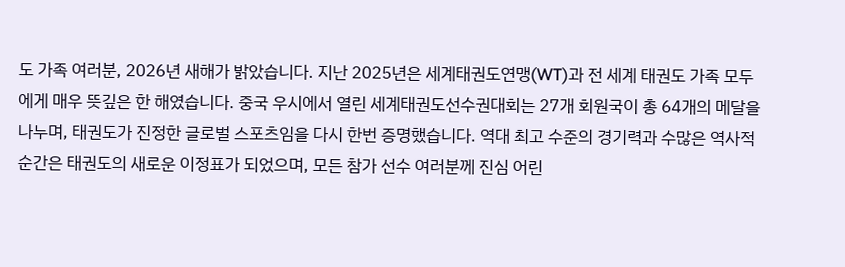도 가족 여러분, 2026년 새해가 밝았습니다. 지난 2025년은 세계태권도연맹(WT)과 전 세계 태권도 가족 모두에게 매우 뜻깊은 한 해였습니다. 중국 우시에서 열린 세계태권도선수권대회는 27개 회원국이 총 64개의 메달을 나누며, 태권도가 진정한 글로벌 스포츠임을 다시 한번 증명했습니다. 역대 최고 수준의 경기력과 수많은 역사적 순간은 태권도의 새로운 이정표가 되었으며, 모든 참가 선수 여러분께 진심 어린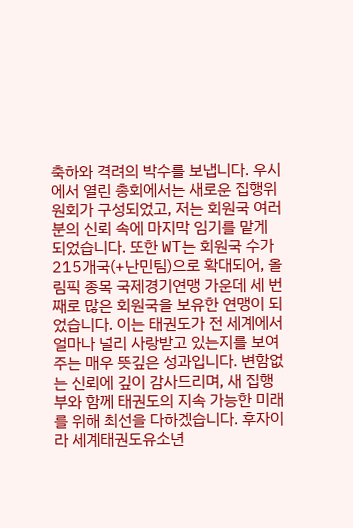축하와 격려의 박수를 보냅니다. 우시에서 열린 총회에서는 새로운 집행위원회가 구성되었고, 저는 회원국 여러분의 신뢰 속에 마지막 임기를 맡게 되었습니다. 또한 WT는 회원국 수가 215개국(+난민팀)으로 확대되어, 올림픽 종목 국제경기연맹 가운데 세 번째로 많은 회원국을 보유한 연맹이 되었습니다. 이는 태권도가 전 세계에서 얼마나 널리 사랑받고 있는지를 보여주는 매우 뜻깊은 성과입니다. 변함없는 신뢰에 깊이 감사드리며, 새 집행부와 함께 태권도의 지속 가능한 미래를 위해 최선을 다하겠습니다. 후자이라 세계태권도유소년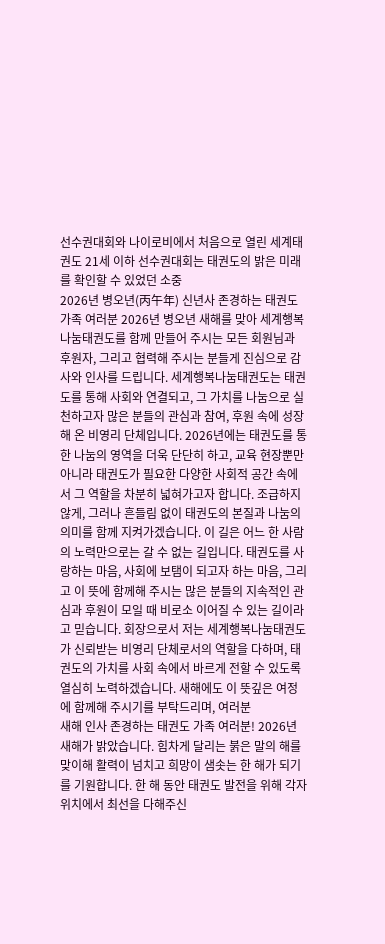선수권대회와 나이로비에서 처음으로 열린 세계태권도 21세 이하 선수권대회는 태권도의 밝은 미래를 확인할 수 있었던 소중
2026년 병오년(丙午年) 신년사 존경하는 태권도 가족 여러분 2026년 병오년 새해를 맞아 세계행복나눔태권도를 함께 만들어 주시는 모든 회원님과 후원자, 그리고 협력해 주시는 분들게 진심으로 감사와 인사를 드립니다. 세계행복나눔태권도는 태권도를 통해 사회와 연결되고, 그 가치를 나눔으로 실천하고자 많은 분들의 관심과 참여, 후원 속에 성장해 온 비영리 단체입니다. 2026년에는 태권도를 통한 나눔의 영역을 더욱 단단히 하고, 교육 현장뿐만 아니라 태권도가 필요한 다양한 사회적 공간 속에서 그 역할을 차분히 넓혀가고자 합니다. 조급하지 않게, 그러나 흔들림 없이 태권도의 본질과 나눔의 의미를 함께 지켜가겠습니다. 이 길은 어느 한 사람의 노력만으로는 갈 수 없는 길입니다. 태권도를 사랑하는 마음, 사회에 보탬이 되고자 하는 마음, 그리고 이 뜻에 함께해 주시는 많은 분들의 지속적인 관심과 후원이 모일 때 비로소 이어질 수 있는 길이라고 믿습니다. 회장으로서 저는 세계행복나눔태권도가 신뢰받는 비영리 단체로서의 역할을 다하며, 태권도의 가치를 사회 속에서 바르게 전할 수 있도록 열심히 노력하겠습니다. 새해에도 이 뜻깊은 여정에 함께해 주시기를 부탁드리며, 여러분
새해 인사 존경하는 태권도 가족 여러분! 2026년 새해가 밝았습니다. 힘차게 달리는 붉은 말의 해를 맞이해 활력이 넘치고 희망이 샘솟는 한 해가 되기를 기원합니다. 한 해 동안 태권도 발전을 위해 각자 위치에서 최선을 다해주신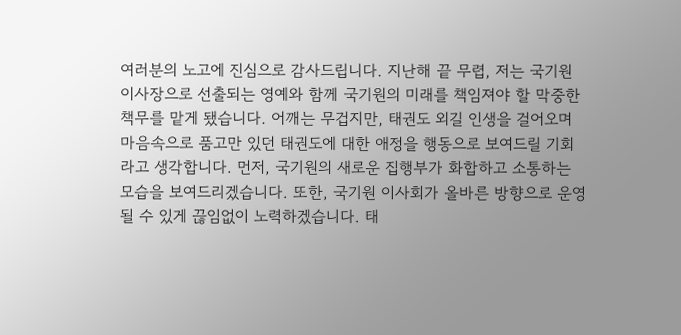여러분의 노고에 진심으로 감사드립니다. 지난해 끝 무렵, 저는 국기원 이사장으로 선출되는 영예와 함께 국기원의 미래를 책임져야 할 막중한 책무를 맡게 됐습니다. 어깨는 무겁지만, 태권도 외길 인생을 걸어오며 마음속으로 품고만 있던 태권도에 대한 애정을 행동으로 보여드릴 기회라고 생각합니다. 먼저, 국기원의 새로운 집행부가 화합하고 소통하는 모습을 보여드리겠습니다. 또한, 국기원 이사회가 올바른 방향으로 운영될 수 있게 끊임없이 노력하겠습니다. 태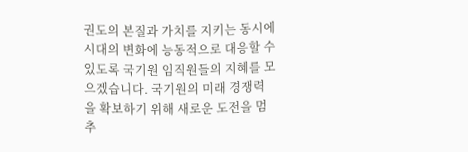권도의 본질과 가치를 지키는 동시에 시대의 변화에 능동적으로 대응할 수 있도록 국기원 임직원들의 지혜를 모으겠습니다. 국기원의 미래 경쟁력을 확보하기 위해 새로운 도전을 멈추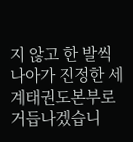지 않고 한 발씩 나아가 진정한 세계태권도본부로 거듭나겠습니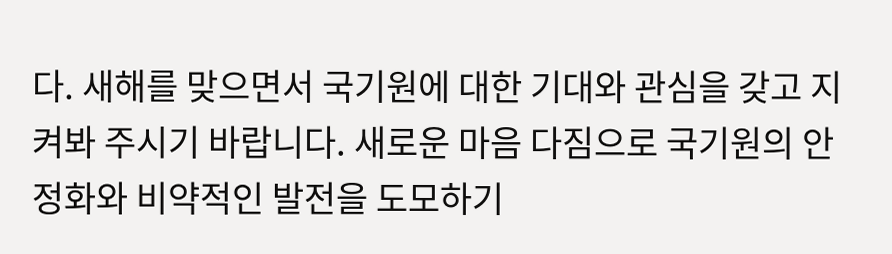다. 새해를 맞으면서 국기원에 대한 기대와 관심을 갖고 지켜봐 주시기 바랍니다. 새로운 마음 다짐으로 국기원의 안정화와 비약적인 발전을 도모하기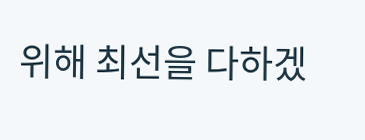위해 최선을 다하겠